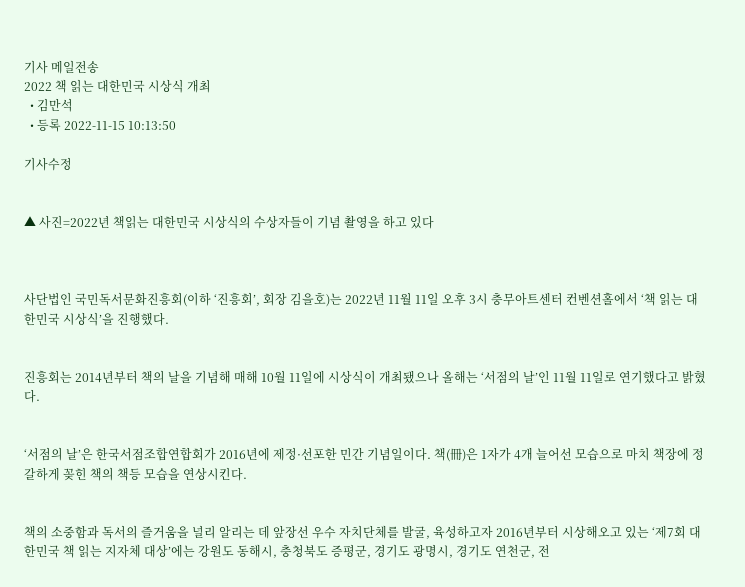기사 메일전송
2022 책 읽는 대한민국 시상식 개최
  • 김만석
  • 등록 2022-11-15 10:13:50

기사수정


▲ 사진=2022년 책읽는 대한민국 시상식의 수상자들이 기념 촬영을 하고 있다



사단법인 국민독서문화진흥회(이하 ‘진흥회’, 회장 김을호)는 2022년 11월 11일 오후 3시 충무아트센터 컨벤션홀에서 ‘책 읽는 대한민국 시상식’을 진행했다.


진흥회는 2014년부터 책의 날을 기념해 매해 10월 11일에 시상식이 개최됐으나 올해는 ‘서점의 날’인 11월 11일로 연기했다고 밝혔다.


‘서점의 날’은 한국서점조합연합회가 2016년에 제정·선포한 민간 기념일이다. 책(冊)은 1자가 4개 늘어선 모습으로 마치 책장에 정갈하게 꽂힌 책의 책등 모습을 연상시킨다.


책의 소중함과 독서의 즐거움을 널리 알리는 데 앞장선 우수 자치단체를 발굴, 육성하고자 2016년부터 시상해오고 있는 ‘제7회 대한민국 책 읽는 지자체 대상’에는 강원도 동해시, 충청북도 증평군, 경기도 광명시, 경기도 연천군, 전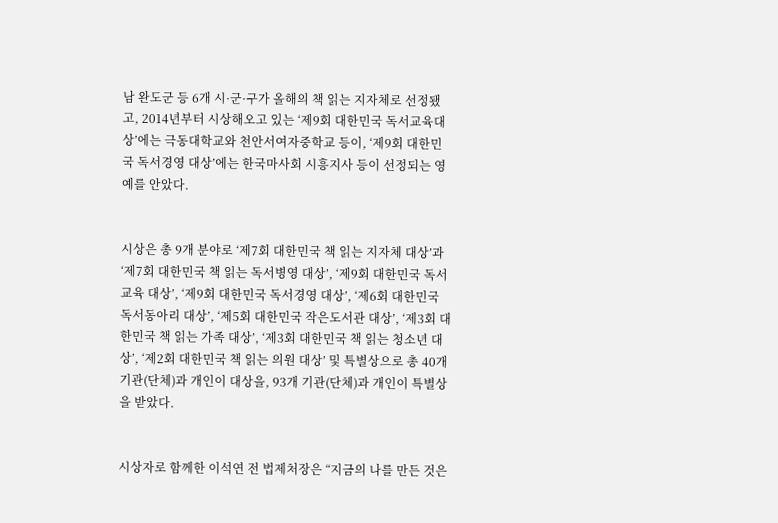남 완도군 등 6개 시·군·구가 올해의 책 읽는 지자체로 선정됐고, 2014년부터 시상해오고 있는 ‘제9회 대한민국 독서교육대상’에는 극동대학교와 천안서여자중학교 등이, ‘제9회 대한민국 독서경영 대상’에는 한국마사회 시흥지사 등이 선정되는 영예를 안았다.


시상은 총 9개 분야로 ‘제7회 대한민국 책 읽는 지자체 대상’과 ‘제7회 대한민국 책 읽는 독서병영 대상’, ‘제9회 대한민국 독서교육 대상’, ‘제9회 대한민국 독서경영 대상’, ‘제6회 대한민국 독서동아리 대상’, ‘제5회 대한민국 작은도서관 대상’, ‘제3회 대한민국 책 읽는 가족 대상’, ‘제3회 대한민국 책 읽는 청소년 대상’, ‘제2회 대한민국 책 읽는 의원 대상’ 및 특별상으로 총 40개 기관(단체)과 개인이 대상을, 93개 기관(단체)과 개인이 특별상을 받았다.


시상자로 함께한 이석연 전 법제처장은 “지금의 나를 만든 것은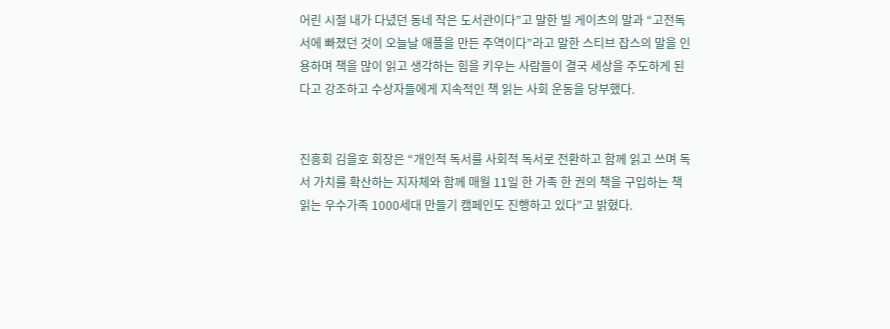어린 시절 내가 다녔던 동네 작은 도서관이다”고 말한 빌 게이츠의 말과 “고전독서에 빠졌던 것이 오늘날 애플을 만든 주역이다”라고 말한 스티브 잡스의 말을 인용하며 책을 많이 읽고 생각하는 힘을 키우는 사람들이 결국 세상을 주도하게 된다고 강조하고 수상자들에게 지속적인 책 읽는 사회 운동을 당부했다.


진흥회 김을호 회장은 “개인적 독서를 사회적 독서로 전환하고 함께 읽고 쓰며 독서 가치를 확산하는 지자체와 함께 매월 11일 한 가족 한 권의 책을 구입하는 책 읽는 우수가족 1000세대 만들기 캠페인도 진행하고 있다”고 밝혔다.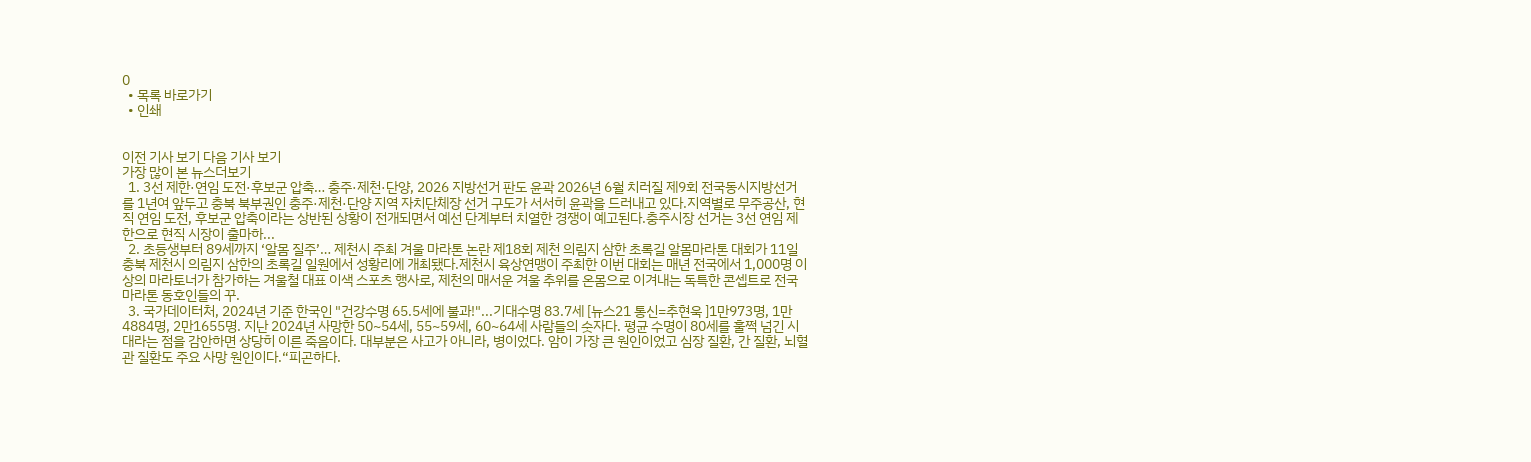0
  • 목록 바로가기
  • 인쇄


이전 기사 보기 다음 기사 보기
가장 많이 본 뉴스더보기
  1. 3선 제한·연임 도전·후보군 압축… 충주·제천·단양, 2026 지방선거 판도 윤곽 2026년 6월 치러질 제9회 전국동시지방선거를 1년여 앞두고 충북 북부권인 충주·제천·단양 지역 자치단체장 선거 구도가 서서히 윤곽을 드러내고 있다.지역별로 무주공산, 현직 연임 도전, 후보군 압축이라는 상반된 상황이 전개되면서 예선 단계부터 치열한 경쟁이 예고된다.충주시장 선거는 3선 연임 제한으로 현직 시장이 출마하...
  2. 초등생부터 89세까지 ‘알몸 질주’… 제천시 주최 겨울 마라톤 논란 제18회 제천 의림지 삼한 초록길 알몸마라톤 대회가 11일 충북 제천시 의림지 삼한의 초록길 일원에서 성황리에 개최됐다.제천시 육상연맹이 주최한 이번 대회는 매년 전국에서 1,000명 이상의 마라토너가 참가하는 겨울철 대표 이색 스포츠 행사로, 제천의 매서운 겨울 추위를 온몸으로 이겨내는 독특한 콘셉트로 전국 마라톤 동호인들의 꾸.
  3. 국가데이터처, 2024년 기준 한국인 "건강수명 65.5세에 불과!"...기대수명 83.7세 [뉴스21 통신=추현욱 ]1만973명, 1만4884명, 2만1655명. 지난 2024년 사망한 50~54세, 55~59세, 60~64세 사람들의 숫자다. 평균 수명이 80세를 훌쩍 넘긴 시대라는 점을 감안하면 상당히 이른 죽음이다. 대부분은 사고가 아니라, 병이었다. 암이 가장 큰 원인이었고 심장 질환, 간 질환, 뇌혈관 질환도 주요 사망 원인이다.“피곤하다.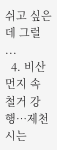쉬고 싶은데 그럴 ...
  4. 비산먼지 속 철거 강행…제천시는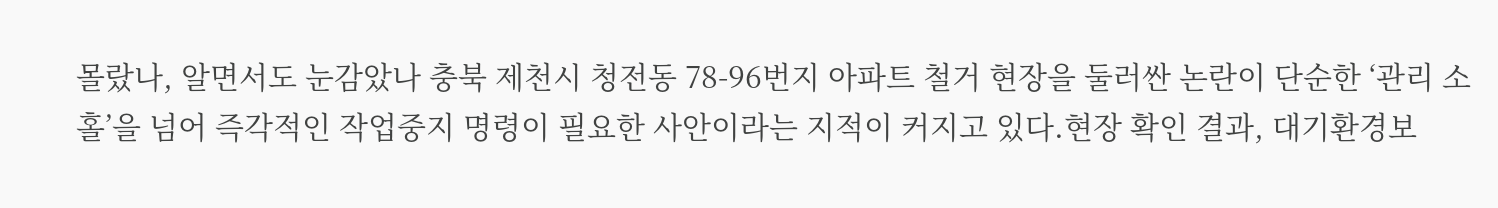몰랐나, 알면서도 눈감았나 충북 제천시 청전동 78-96번지 아파트 철거 현장을 둘러싼 논란이 단순한 ‘관리 소홀’을 넘어 즉각적인 작업중지 명령이 필요한 사안이라는 지적이 커지고 있다.현장 확인 결과, 대기환경보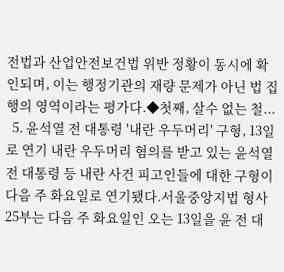전법과 산업안전보건법 위반 정황이 동시에 확인되며, 이는 행정기관의 재량 문제가 아닌 법 집행의 영역이라는 평가다.◆첫째, 살수 없는 철...
  5. 윤석열 전 대통령 '내란 우두머리' 구형, 13일로 연기 내란 우두머리 혐의를 받고 있는 윤석열 전 대통령 등 내란 사건 피고인들에 대한 구형이 다음 주 화요일로 연기됐다.서울중앙지법 형사25부는 다음 주 화요일인 오는 13일을 윤 전 대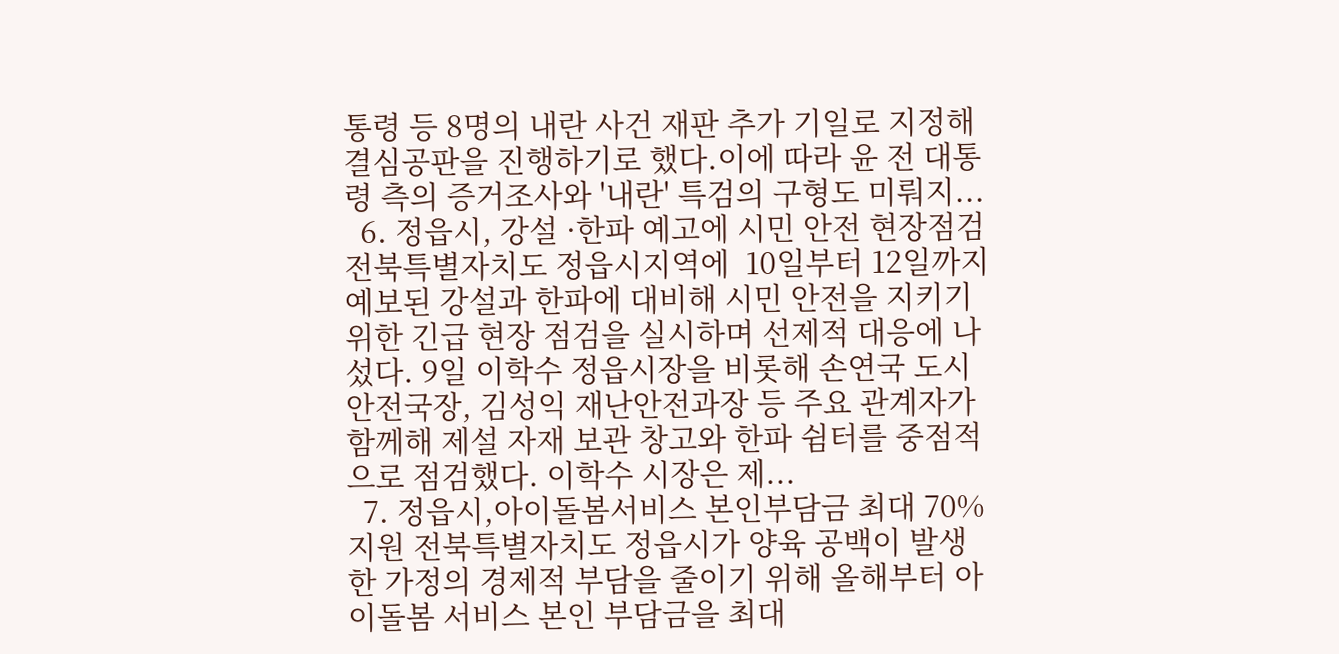통령 등 8명의 내란 사건 재판 추가 기일로 지정해 결심공판을 진행하기로 했다.이에 따라 윤 전 대통령 측의 증거조사와 '내란' 특검의 구형도 미뤄지...
  6. 정읍시, 강설 ·한파 예고에 시민 안전 현장점검 전북특별자치도 정읍시지역에  10일부터 12일까지 예보된 강설과 한파에 대비해 시민 안전을 지키기 위한 긴급 현장 점검을 실시하며 선제적 대응에 나섰다. 9일 이학수 정읍시장을 비롯해 손연국 도시안전국장, 김성익 재난안전과장 등 주요 관계자가 함께해 제설 자재 보관 창고와 한파 쉼터를 중점적으로 점검했다. 이학수 시장은 제...
  7. 정읍시,아이돌봄서비스 본인부담금 최대 70% 지원 전북특별자치도 정읍시가 양육 공백이 발생한 가정의 경제적 부담을 줄이기 위해 올해부터 아이돌봄 서비스 본인 부담금을 최대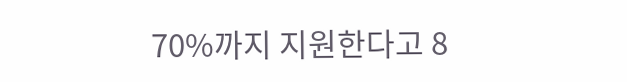70%까지 지원한다고 8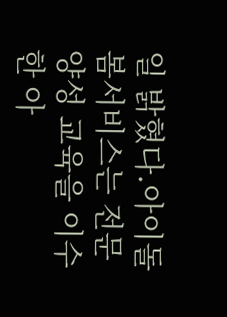일 밝혔다.아이돌봄서비스는 전문 양성 교육을 이수한 아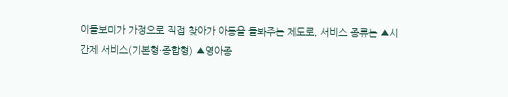이돌보미가 가정으로 직접 찾아가 아동을 돌봐주는 제도로, 서비스 종류는 ▲시간제 서비스(기본형·종합형) ▲영아종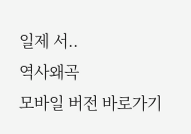일제 서..
역사왜곡
모바일 버전 바로가기